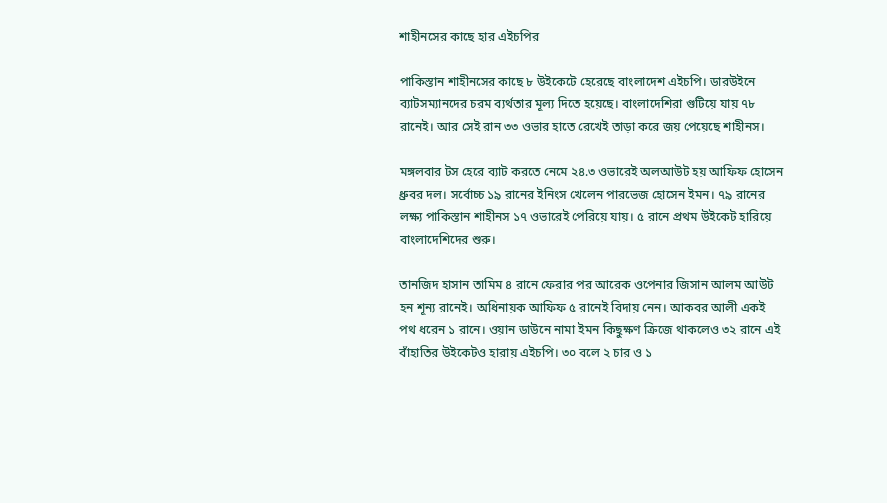শাহীনসের কাছে হার এইচপির

পাকিস্তান শাহীনসের কাছে ৮ উইকেটে হেরেছে বাংলাদেশ এইচপি। ডারউইনে ব্যাটসম্যানদের চরম ব্যর্থতার মূল্য দিতে হয়েছে। বাংলাদেশিরা গুটিয়ে যায় ৭৮ রানেই। আর সেই রান ৩৩ ওভার হাতে রেখেই তাড়া করে জয় পেয়েছে শাহীনস।

মঙ্গলবার টস হেরে ব্যাট করতে নেমে ২৪.৩ ওভারেই অলআউট হয় আফিফ হোসেন ধ্রুবর দল। সর্বোচ্চ ১৯ রানের ইনিংস খেলেন পারভেজ হোসেন ইমন। ৭৯ রানের লক্ষ্য পাকিস্তান শাহীনস ১৭ ওভারেই পেরিয়ে যায়। ৫ রানে প্রথম উইকেট হারিয়ে বাংলাদেশিদের শুরু।

তানজিদ হাসান তামিম ৪ রানে ফেরার পর আরেক ওপেনার জিসান আলম আউট হন শূন্য রানেই। অধিনায়ক আফিফ ৫ রানেই বিদায় নেন। আকবর আলী একই পথ ধরেন ১ রানে। ওয়ান ডাউনে নামা ইমন কিছুক্ষণ ক্রিজে থাকলেও ৩২ রানে এই বাঁহাতির উইকেটও হারায় এইচপি। ৩০ বলে ২ চার ও ১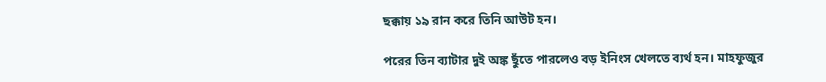ছক্কায় ১৯ রান করে তিনি আউট হন।

পরের তিন ব্যাটার দুই অঙ্ক ছুঁতে পারলেও বড় ইনিংস খেলতে ব্যর্থ হন। মাহফুজুর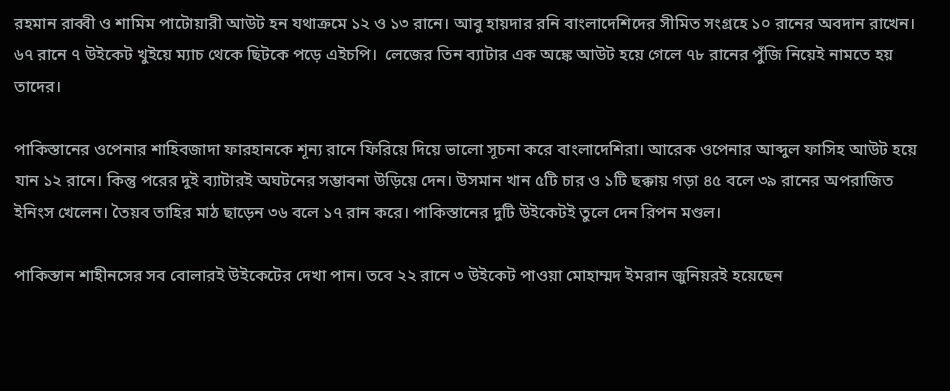রহমান রাব্বী ও শামিম পাটোয়ারী আউট হন যথাক্রমে ১২ ও ১৩ রানে। আবু হায়দার রনি বাংলাদেশিদের সীমিত সংগ্রহে ১০ রানের অবদান রাখেন। ৬৭ রানে ৭ উইকেট খুইয়ে ম্যাচ থেকে ছিটকে পড়ে এইচপি।  লেজের তিন ব্যাটার এক অঙ্কে আউট হয়ে গেলে ৭৮ রানের পুঁজি নিয়েই নামতে হয় তাদের।

পাকিস্তানের ওপেনার শাহিবজাদা ফারহানকে শূন্য রানে ফিরিয়ে দিয়ে ভালো সূচনা করে বাংলাদেশিরা। আরেক ওপেনার আব্দুল ফাসিহ আউট হয়ে যান ১২ রানে। কিন্তু পরের দুই ব্যাটারই অঘটনের সম্ভাবনা উড়িয়ে দেন। উসমান খান ৫টি চার ও ১টি ছক্কায় গড়া ৪৫ বলে ৩৯ রানের অপরাজিত ইনিংস খেলেন। তৈয়ব তাহির মাঠ ছাড়েন ৩৬ বলে ১৭ রান করে। পাকিস্তানের দুটি উইকেটই তুলে দেন রিপন মণ্ডল।

পাকিস্তান শাহীনসের সব বোলারই উইকেটের দেখা পান। তবে ২২ রানে ৩ উইকেট পাওয়া মোহাম্মদ ইমরান জুনিয়রই হয়েছেন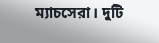ম্যাচসেরা। দুটি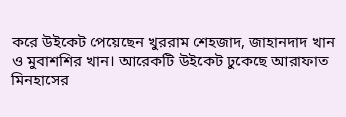করে উইকেট পেয়েছেন খুররাম শেহজাদ, জাহানদাদ খান ও মুবাশশির খান। আরেকটি উইকেট ঢুকেছে আরাফাত মিনহাসের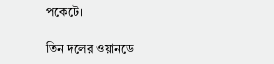পকেটে।

তিন দলের ওয়ানডে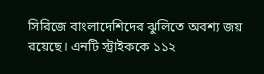সিরিজে বাংলাদেশিদের ঝুলিতে অবশ্য জয় রয়েছে। এনটি স্ট্রাইককে ১১২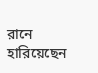রানে হারিয়েছেন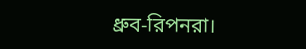ধ্রুব-রিপনরা।